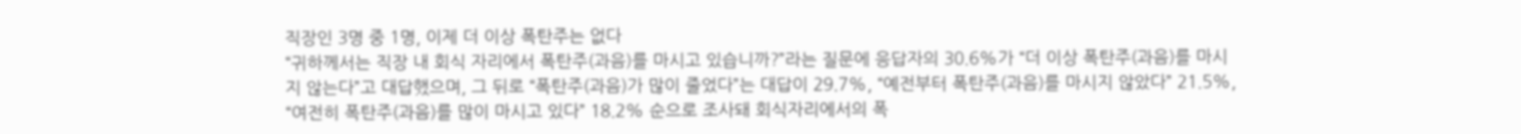직장인 3명 중 1명, 이제 더 이상 폭탄주는 없다
“귀하께서는 직장 내 회식 자리에서 폭탄주(과음)를 마시고 있습니까?”라는 질문에 응답자의 30.6%가 “더 이상 폭탄주(과음)를 마시지 않는다”고 대답했으며, 그 뒤로 “폭탄주(과음)가 많이 줄었다”는 대답이 29.7%, “예전부터 폭탄주(과음)를 마시지 않았다” 21.5%, “여전히 폭탄주(과음)를 많이 마시고 있다” 18.2% 순으로 조사돼 회식자리에서의 폭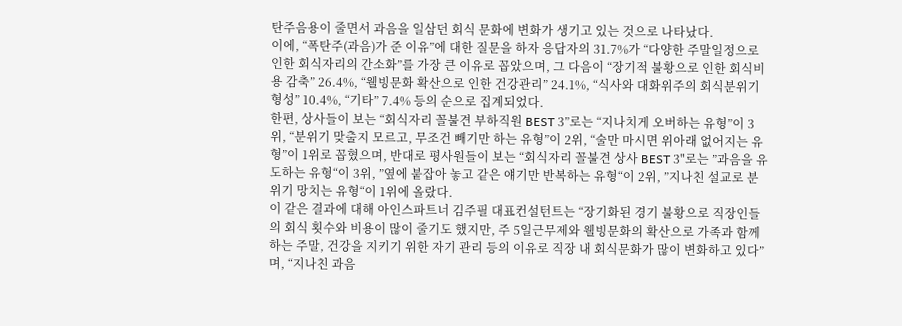탄주음용이 줄면서 과음을 일삼던 회식 문화에 변화가 생기고 있는 것으로 나타났다.
이에, “폭탄주(과음)가 준 이유”에 대한 질문을 하자 응답자의 31.7%가 “다양한 주말일정으로 인한 회식자리의 간소화”를 가장 큰 이유로 꼽았으며, 그 다음이 “장기적 불황으로 인한 회식비용 감축” 26.4%, “웰빙문화 확산으로 인한 건강관리” 24.1%, “식사와 대화위주의 회식분위기 형성” 10.4%, “기타” 7.4% 등의 순으로 집계되었다.
한편, 상사들이 보는 “회식자리 꼴불견 부하직원 BEST 3”로는 “지나치게 오버하는 유형”이 3위, “분위기 맞출지 모르고, 무조건 빼기만 하는 유형”이 2위, “술만 마시면 위아래 없어지는 유형”이 1위로 꼽혔으며, 반대로 평사원들이 보는 “회식자리 꼴불견 상사 BEST 3"로는 ”과음을 유도하는 유형“이 3위, ”옆에 붙잡아 놓고 같은 얘기만 반복하는 유형“이 2위, ”지나친 설교로 분위기 망치는 유형“이 1위에 올랐다.
이 같은 결과에 대해 아인스파트너 김주필 대표컨설턴트는 “장기화된 경기 불황으로 직장인들의 회식 횟수와 비용이 많이 줄기도 했지만, 주 5일근무제와 웰빙문화의 확산으로 가족과 함께 하는 주말, 건강을 지키기 위한 자기 관리 등의 이유로 직장 내 회식문화가 많이 변화하고 있다”며, “지나친 과음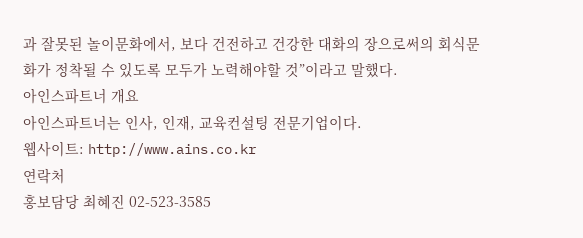과 잘못된 놀이문화에서, 보다 건전하고 건강한 대화의 장으로써의 회식문화가 정착될 수 있도록 모두가 노력해야할 것”이라고 말했다.
아인스파트너 개요
아인스파트너는 인사, 인재, 교육컨설팅 전문기업이다.
웹사이트: http://www.ains.co.kr
연락처
홍보담당 최혜진 02-523-3585